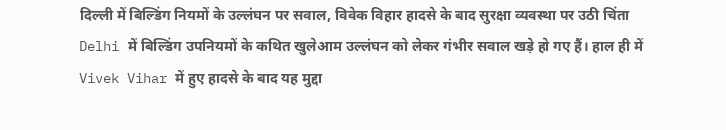दिल्ली में बिल्डिंग नियमों के उल्लंघन पर सवाल, विवेक विहार हादसे के बाद सुरक्षा व्यवस्था पर उठी चिंता
Delhi में बिल्डिंग उपनियमों के कथित खुलेआम उल्लंघन को लेकर गंभीर सवाल खड़े हो गए हैं। हाल ही में Vivek Vihar में हुए हादसे के बाद यह मुद्दा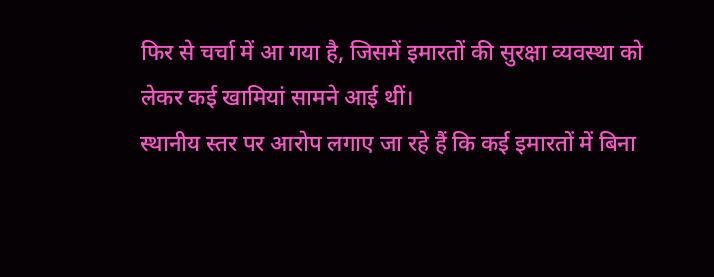फिर से चर्चा में आ गया है, जिसमें इमारतों की सुरक्षा व्यवस्था को लेकर कई खामियां सामने आई थीं।
स्थानीय स्तर पर आरोप लगाए जा रहे हैं कि कई इमारतों में बिना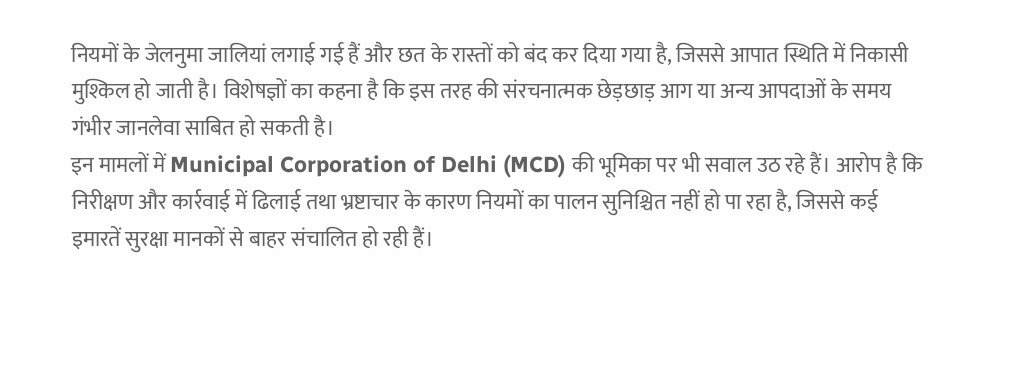नियमों के जेलनुमा जालियां लगाई गई हैं और छत के रास्तों को बंद कर दिया गया है, जिससे आपात स्थिति में निकासी मुश्किल हो जाती है। विशेषज्ञों का कहना है कि इस तरह की संरचनात्मक छेड़छाड़ आग या अन्य आपदाओं के समय गंभीर जानलेवा साबित हो सकती है।
इन मामलों में Municipal Corporation of Delhi (MCD) की भूमिका पर भी सवाल उठ रहे हैं। आरोप है कि निरीक्षण और कार्रवाई में ढिलाई तथा भ्रष्टाचार के कारण नियमों का पालन सुनिश्चित नहीं हो पा रहा है, जिससे कई इमारतें सुरक्षा मानकों से बाहर संचालित हो रही हैं।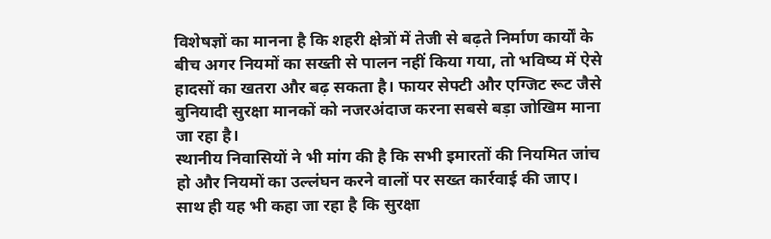विशेषज्ञों का मानना है कि शहरी क्षेत्रों में तेजी से बढ़ते निर्माण कार्यों के बीच अगर नियमों का सख्ती से पालन नहीं किया गया, तो भविष्य में ऐसे हादसों का खतरा और बढ़ सकता है। फायर सेफ्टी और एग्जिट रूट जैसे बुनियादी सुरक्षा मानकों को नजरअंदाज करना सबसे बड़ा जोखिम माना जा रहा है।
स्थानीय निवासियों ने भी मांग की है कि सभी इमारतों की नियमित जांच हो और नियमों का उल्लंघन करने वालों पर सख्त कार्रवाई की जाए। साथ ही यह भी कहा जा रहा है कि सुरक्षा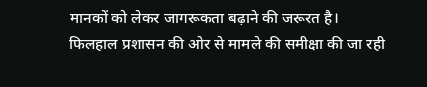मानकों को लेकर जागरूकता बढ़ाने की जरूरत है।
फिलहाल प्रशासन की ओर से मामले की समीक्षा की जा रही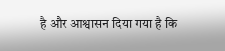है और आश्वासन दिया गया है कि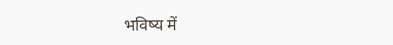भविष्य में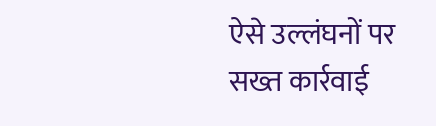ऐसे उल्लंघनों पर सख्त कार्रवाई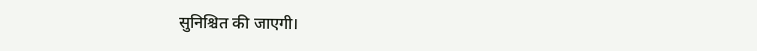सुनिश्चित की जाएगी।